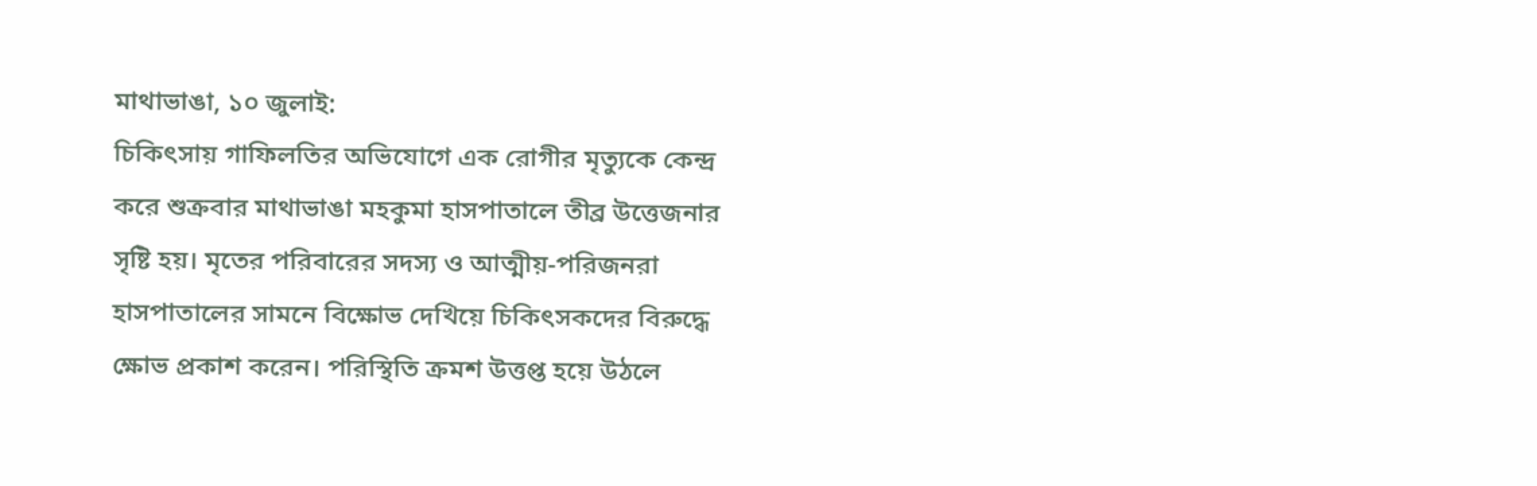মাথাভাঙা, ১০ জুলাই:
চিকিৎসায় গাফিলতির অভিযোগে এক রোগীর মৃত্যুকে কেন্দ্র করে শুক্রবার মাথাভাঙা মহকুমা হাসপাতালে তীব্র উত্তেজনার সৃষ্টি হয়। মৃতের পরিবারের সদস্য ও আত্মীয়-পরিজনরা হাসপাতালের সামনে বিক্ষোভ দেখিয়ে চিকিৎসকদের বিরুদ্ধে ক্ষোভ প্রকাশ করেন। পরিস্থিতি ক্রমশ উত্তপ্ত হয়ে উঠলে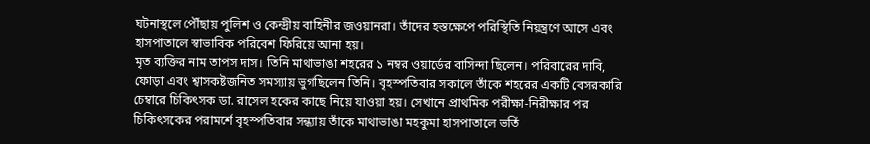ঘটনাস্থলে পৌঁছায় পুলিশ ও কেন্দ্রীয় বাহিনীর জওয়ানরা। তাঁদের হস্তক্ষেপে পরিস্থিতি নিয়ন্ত্রণে আসে এবং হাসপাতালে স্বাভাবিক পরিবেশ ফিরিয়ে আনা হয়।
মৃত ব্যক্তির নাম তাপস দাস। তিনি মাথাভাঙা শহরের ১ নম্বর ওয়ার্ডের বাসিন্দা ছিলেন। পরিবারের দাবি, ফোড়া এবং শ্বাসকষ্টজনিত সমস্যায় ভুগছিলেন তিনি। বৃহস্পতিবার সকালে তাঁকে শহরের একটি বেসরকারি চেম্বারে চিকিৎসক ডা. রাসেল হকের কাছে নিয়ে যাওয়া হয়। সেখানে প্রাথমিক পরীক্ষা-নিরীক্ষার পর চিকিৎসকের পরামর্শে বৃহস্পতিবার সন্ধ্যায় তাঁকে মাথাভাঙা মহকুমা হাসপাতালে ভর্তি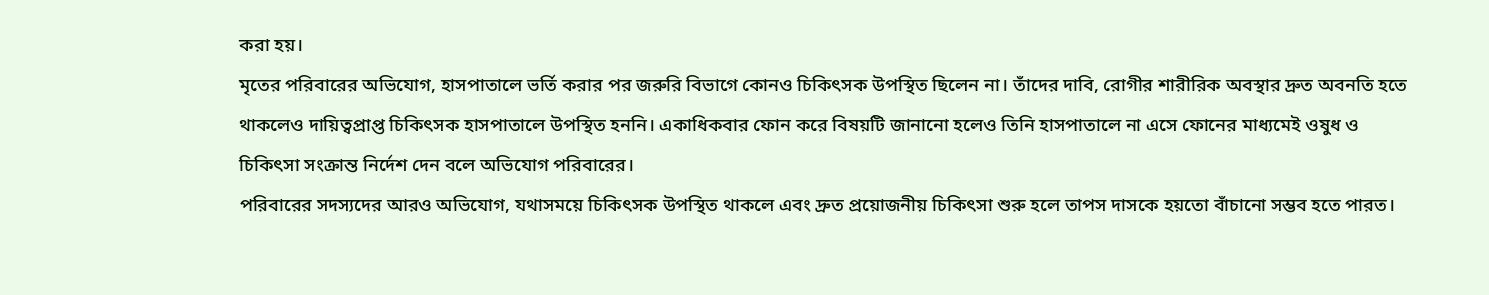করা হয়।
মৃতের পরিবারের অভিযোগ, হাসপাতালে ভর্তি করার পর জরুরি বিভাগে কোনও চিকিৎসক উপস্থিত ছিলেন না। তাঁদের দাবি, রোগীর শারীরিক অবস্থার দ্রুত অবনতি হতে থাকলেও দায়িত্বপ্রাপ্ত চিকিৎসক হাসপাতালে উপস্থিত হননি। একাধিকবার ফোন করে বিষয়টি জানানো হলেও তিনি হাসপাতালে না এসে ফোনের মাধ্যমেই ওষুধ ও চিকিৎসা সংক্রান্ত নির্দেশ দেন বলে অভিযোগ পরিবারের।
পরিবারের সদস্যদের আরও অভিযোগ, যথাসময়ে চিকিৎসক উপস্থিত থাকলে এবং দ্রুত প্রয়োজনীয় চিকিৎসা শুরু হলে তাপস দাসকে হয়তো বাঁচানো সম্ভব হতে পারত।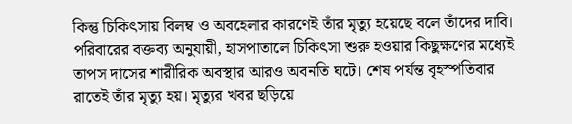কিন্তু চিকিৎসায় বিলম্ব ও অবহেলার কারণেই তাঁর মৃত্যু হয়েছে বলে তাঁদের দাবি।
পরিবারের বক্তব্য অনুযায়ী, হাসপাতালে চিকিৎসা শুরু হওয়ার কিছুক্ষণের মধ্যেই তাপস দাসের শারীরিক অবস্থার আরও অবনতি ঘটে। শেষ পর্যন্ত বৃহস্পতিবার রাতেই তাঁর মৃত্যু হয়। মৃত্যুর খবর ছড়িয়ে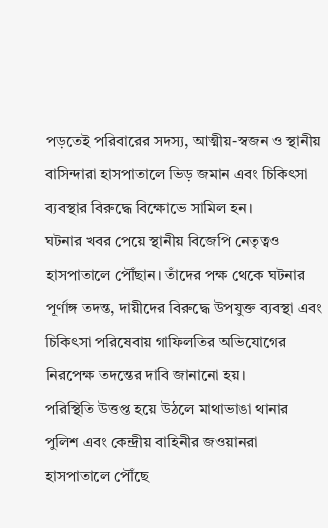পড়তেই পরিবারের সদস্য, আত্মীয়-স্বজন ও স্থানীয় বাসিন্দারা হাসপাতালে ভিড় জমান এবং চিকিৎসা ব্যবস্থার বিরুদ্ধে বিক্ষোভে সামিল হন।
ঘটনার খবর পেয়ে স্থানীয় বিজেপি নেতৃত্বও হাসপাতালে পৌঁছান। তাঁদের পক্ষ থেকে ঘটনার পূর্ণাঙ্গ তদন্ত, দায়ীদের বিরুদ্ধে উপযুক্ত ব্যবস্থা এবং চিকিৎসা পরিষেবায় গাফিলতির অভিযোগের নিরপেক্ষ তদন্তের দাবি জানানো হয়।
পরিস্থিতি উত্তপ্ত হয়ে উঠলে মাথাভাঙা থানার পুলিশ এবং কেন্দ্রীয় বাহিনীর জওয়ানরা হাসপাতালে পৌঁছে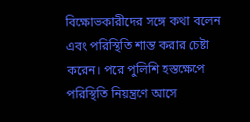বিক্ষোভকারীদের সঙ্গে কথা বলেন এবং পরিস্থিতি শান্ত করার চেষ্টা করেন। পরে পুলিশি হস্তক্ষেপে পরিস্থিতি নিয়ন্ত্রণে আসে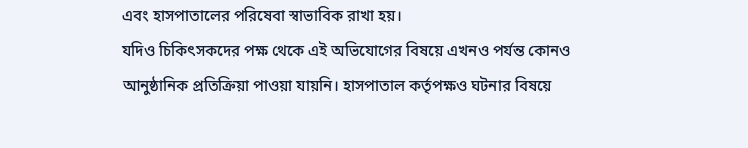এবং হাসপাতালের পরিষেবা স্বাভাবিক রাখা হয়।
যদিও চিকিৎসকদের পক্ষ থেকে এই অভিযোগের বিষয়ে এখনও পর্যন্ত কোনও আনুষ্ঠানিক প্রতিক্রিয়া পাওয়া যায়নি। হাসপাতাল কর্তৃপক্ষও ঘটনার বিষয়ে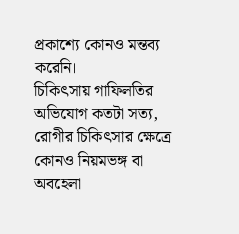প্রকাশ্যে কোনও মন্তব্য করেনি।
চিকিৎসায় গাফিলতির অভিযোগ কতটা সত্য, রোগীর চিকিৎসার ক্ষেত্রে কোনও নিয়মভঙ্গ বা অবহেলা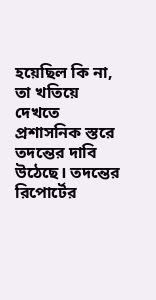হয়েছিল কি না, তা খতিয়ে দেখতে প্রশাসনিক স্তরে তদন্তের দাবি উঠেছে। তদন্তের রিপোর্টের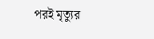পরই মৃত্যুর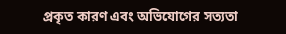প্রকৃত কারণ এবং অভিযোগের সত্যতা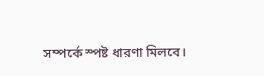সম্পর্কে স্পষ্ট ধারণা মিলবে।